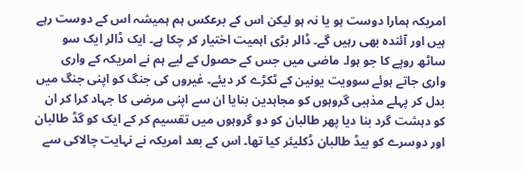امریکہ ہمارا دوست ہو یا نہ ہو لیکن اس کے برعکس ہم ہمیشہ اس کے دوست رہے ہیں اور آئندہ بھی رہیں گے۔ ڈالر بڑی اہمیت اختیار کر چکا ہے۔ ایک ڈالر ایک سو ساٹھ روپے کا جو ہوا۔ ماضی میں جس کے حصول کے لیے ہم نے امریکہ کے واری واری جاتے ہوئے سوویت یونین کے ٹکڑے کر دیئے۔ غیروں کی جنگ کو اپنی جنگ میں بدل کر پہلے مذہبی گروہوں کو مجاہدین بنایا ان سے اپنی مرضی کا جہاد کرا کر ان کو دہشت گرد بنا دیا پھر طالبان کو دو گروہوں میں تقسیم کر کے ایک کو گڈ طالبان اور دوسرے کو بیڈ طالبان ڈکلیئر کیا تھا۔ اس کے بعد امریکہ نے نہایت چالاکی سے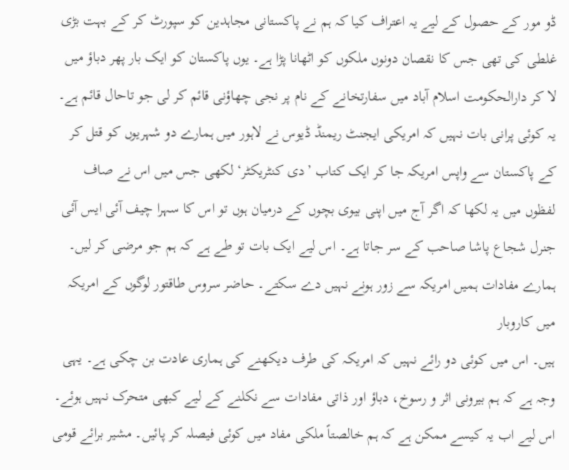ڈو مور کے حصول کے لیے یہ اعتراف کیا کہ ہم نے پاکستانی مجاہدین کو سپورٹ کر کے بہت بڑی غلطی کی تھی جس کا نقصان دونوں ملکوں کو اٹھانا پڑا ہے۔ یوں پاکستان کو ایک بار پھر دباؤ میں لا کر دارالحکومت اسلام آباد میں سفارتخانے کے نام پر نجی چھاؤنی قائم کر لی جو تاحال قائم ہے۔ یہ کوئی پرانی بات نہیں کہ امریکی ایجنٹ ریمنڈ ڈیوس نے لاہور میں ہمارے دو شہریوں کو قتل کر کے پاکستان سے واپس امریکہ جا کر ایک کتاب ’دی کنٹریکٹر‘ لکھی جس میں اس نے صاف لفظوں میں یہ لکھا کہ اگر آج میں اپنی بیوی بچوں کے درمیان ہوں تو اس کا سہرا چیف آئی ایس آئی جنرل شجاع پاشا صاحب کے سر جاتا ہے۔ اس لیے ایک بات تو طے ہے کہ ہم جو مرضی کر لیں۔ ہمارے مفادات ہمیں امریکہ سے زور ہونے نہیں دے سکتے۔ حاضر سروس طاقتور لوگوں کے امریکہ میں کاروبار
ہیں۔ اس میں کوئی دو رائے نہیں کہ امریکہ کی طرف دیکھنے کی ہماری عادت بن چکی ہے۔ یہی وجہ ہے کہ ہم بیرونی اثر و رسوخ، دباؤ اور ذاتی مفادات سے نکلنے کے لیے کبھی متحرک نہیں ہوئے۔ اس لیے اب یہ کیسے ممکن ہے کہ ہم خالصتاً ملکی مفاد میں کوئی فیصلہ کر پائیں۔ مشیر برائے قومی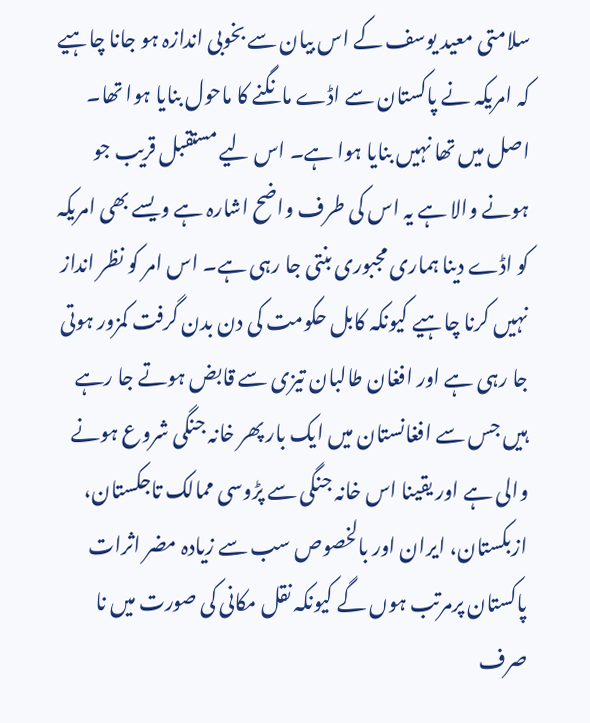سلامتی معید یوسف کے اس بیان سے بخوبی اندازہ ہو جانا چاہیے کہ امریکہ نے پاکستان سے اڈے مانگنے کا ماحول بنایا ہوا تھا۔ اصل میں تھا نہیں بنایا ہوا ہے۔ اس لیے مستقبل قریب جو ہونے والا ہے یہ اس کی طرف واضح اشارہ ہے ویسے بھی امریکہ کو اڈے دینا ہماری مجبوری بنتی جا رہی ہے۔ اس امر کو نظر انداز نہیں کرنا چاہیے کیونکہ کابل حکومت کی دن بدن گرفت کمزور ہوتی جا رہی ہے اور افغان طالبان تیزی سے قابض ہوتے جا رہے ہیں جس سے افغانستان میں ایک بار پھر خانہ جنگی شروع ہونے والی ہے اور یقینا اس خانہ جنگی سے پڑوسی ممالک تاجکستان، ازبکستان، ایران اور بالخصوص سب سے زیادہ مضر اثرات پاکستان پرمرتب ہوں گے کیونکہ نقل مکانی کی صورت میں نا صرف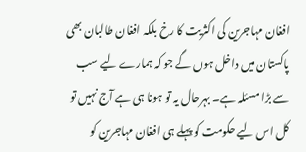افغان مہاجرین کی اکثریت کا رخ بلکہ افغان طالبان بھی پاکستان میں داخل ہوں گے جو کہ ہمارے لیے سب سے بڑا مسئلہ ہے۔ بہرحال یہ تو ہونا ہی ہے آج نہیں تو کل اس لیے حکومت کو پہلے ہی افغان مہاجرین کو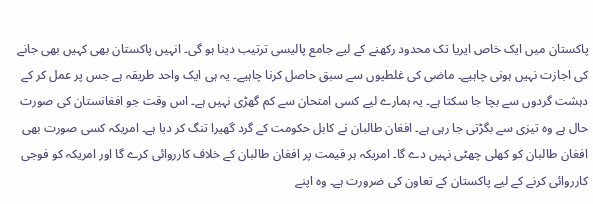پاکستان میں ایک خاص ایریا تک محدود رکھنے کے لیے جامع پالیسی ترتیب دینا ہو گی۔ انہیں پاکستان بھی کہیں بھی جانے کی اجازت نہیں ہونی چاہیے۔ ماضی کی غلطیوں سے سبق حاصل کرنا چاہیے۔ یہ ہی ایک واحد طریقہ ہے جس پر عمل کر کے دہشت گردوں سے بچا جا سکتا ہے۔ یہ ہمارے لیے کسی امتحان سے کم گھڑی نہیں ہے۔ اس وقت جو افغانستان کی صورت حال ہے وہ تیزی سے بگڑتی جا رہی ہے۔ افغان طالبان نے کابل حکومت کے گرد گھیرا تنگ کر دیا ہے۔ امریکہ کسی صورت بھی افغان طالبان کو کھلی چھٹی نہیں دے گا۔ امریکہ ہر قیمت پر افغان طالبان کے خلاف کارروائی کرے گا اور امریکہ کو فوجی کارروائی کرنے کے لیے پاکستان کے تعاون کی ضرورت ہے۔ وہ اپنے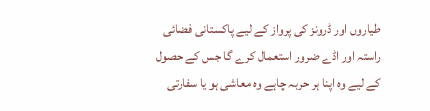طیاروں اور ڈرونز کی پرواز کے لیے پاکستانی فضائی راستہ اور اڈے ضرور استعمال کرے گا جس کے حصول کے لیے وہ اپنا ہر حربہ چاہے وہ معاشی ہو یا سفارتی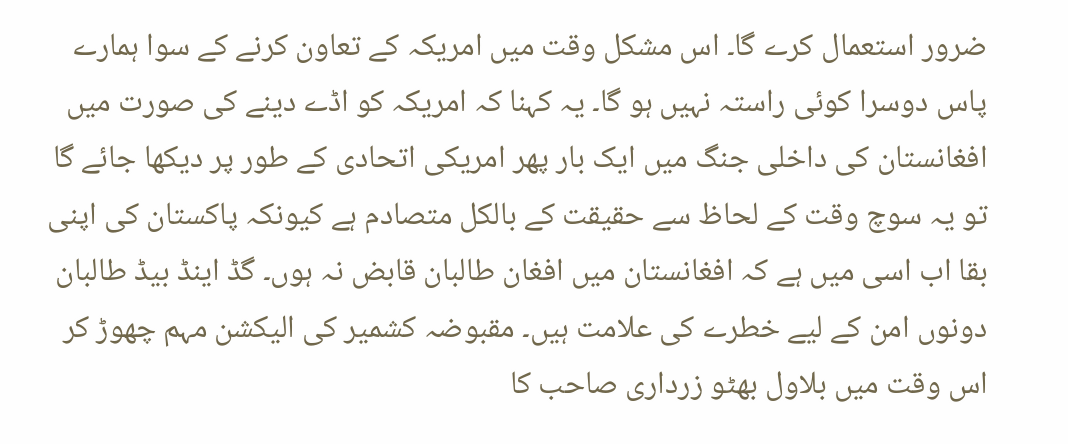ضرور استعمال کرے گا۔ اس مشکل وقت میں امریکہ کے تعاون کرنے کے سوا ہمارے پاس دوسرا کوئی راستہ نہیں ہو گا۔ یہ کہنا کہ امریکہ کو اڈے دینے کی صورت میں افغانستان کی داخلی جنگ میں ایک بار پھر امریکی اتحادی کے طور پر دیکھا جائے گا تو یہ سوچ وقت کے لحاظ سے حقیقت کے بالکل متصادم ہے کیونکہ پاکستان کی اپنی بقا اب اسی میں ہے کہ افغانستان میں افغان طالبان قابض نہ ہوں۔ گڈ اینڈ بیڈ طالبان دونوں امن کے لیے خطرے کی علامت ہیں۔ مقبوضہ کشمیر کی الیکشن مہم چھوڑ کر اس وقت میں بلاول بھٹو زرداری صاحب کا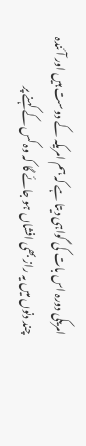امریکی دورہ اس بات کی گواہی دیتا ہے کہ ہم امریکہ کے دوست ہیں اور آئندہ چند دنوں میں یہ راز بھی افشاں ہو جائے گا کہ وہ کس کے کہنے پر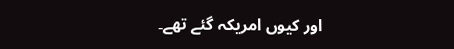اور کیوں امریکہ گئے تھے۔